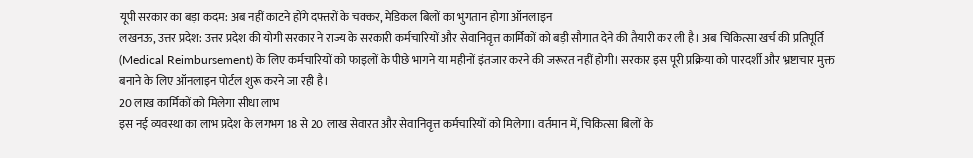यूपी सरकार का बड़ा कदम: अब नहीं काटने होंगे दफ्तरों के चक्कर, मेडिकल बिलों का भुगतान होगा ऑनलाइन
लखनऊ, उत्तर प्रदेश: उत्तर प्रदेश की योगी सरकार ने राज्य के सरकारी कर्मचारियों और सेवानिवृत्त कार्मिकों को बड़ी सौगात देने की तैयारी कर ली है। अब चिकित्सा खर्च की प्रतिपूर्ति (Medical Reimbursement) के लिए कर्मचारियों को फाइलों के पीछे भागने या महीनों इंतजार करने की जरूरत नहीं होगी। सरकार इस पूरी प्रक्रिया को पारदर्शी और भ्रष्टाचार मुक्त बनाने के लिए ऑनलाइन पोर्टल शुरू करने जा रही है।
20 लाख कार्मिकों को मिलेगा सीधा लाभ
इस नई व्यवस्था का लाभ प्रदेश के लगभग 18 से 20 लाख सेवारत और सेवानिवृत्त कर्मचारियों को मिलेगा। वर्तमान में, चिकित्सा बिलों के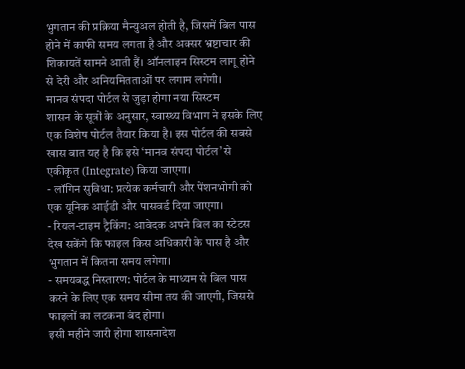भुगतान की प्रक्रिया मैन्युअल होती है, जिसमें बिल पास होने में काफी समय लगता है और अक्सर भ्रष्टाचार की शिकायतें सामने आती हैं। ऑनलाइन सिस्टम लागू होने से देरी और अनियमितताओं पर लगाम लगेगी।
मानव संपदा पोर्टल से जुड़ा होगा नया सिस्टम
शासन के सूत्रों के अनुसार, स्वास्थ्य विभाग ने इसके लिए एक विशेष पोर्टल तैयार किया है। इस पोर्टल की सबसे खास बात यह है कि इसे ‘मानव संपदा पोर्टल’ से एकीकृत (Integrate) किया जाएगा।
- लॉगिन सुविधा: प्रत्येक कर्मचारी और पेंशनभोगी को एक यूनिक आईडी और पासवर्ड दिया जाएगा।
- रियल-टाइम ट्रैकिंग: आवेदक अपने बिल का स्टेटस देख सकेंगे कि फाइल किस अधिकारी के पास है और भुगतान में कितना समय लगेगा।
- समयबद्ध निस्तारण: पोर्टल के माध्यम से बिल पास करने के लिए एक समय सीमा तय की जाएगी, जिससे फाइलों का लटकना बंद होगा।
इसी महीने जारी होगा शासनादेश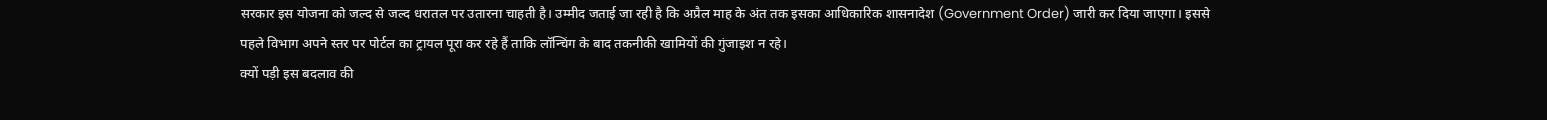सरकार इस योजना को जल्द से जल्द धरातल पर उतारना चाहती है। उम्मीद जताई जा रही है कि अप्रैल माह के अंत तक इसका आधिकारिक शासनादेश (Government Order) जारी कर दिया जाएगा। इससे पहले विभाग अपने स्तर पर पोर्टल का ट्रायल पूरा कर रहे हैं ताकि लॉन्चिंग के बाद तकनीकी खामियों की गुंजाइश न रहे।
क्यों पड़ी इस बदलाव की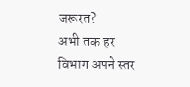जरूरत?
अभी तक हर विभाग अपने स्तर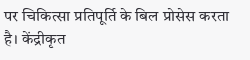पर चिकित्सा प्रतिपूर्ति के बिल प्रोसेस करता है। केंद्रीकृत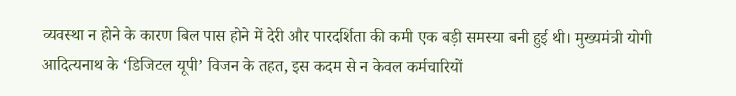व्यवस्था न होने के कारण बिल पास होने में देरी और पारदर्शिता की कमी एक बड़ी समस्या बनी हुई थी। मुख्यमंत्री योगी आदित्यनाथ के ‘डिजिटल यूपी’ विजन के तहत, इस कदम से न केवल कर्मचारियों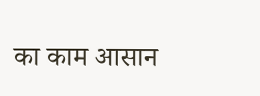का काम आसान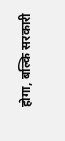होगा, बल्कि सरकारी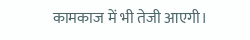कामकाज में भी तेजी आएगी।